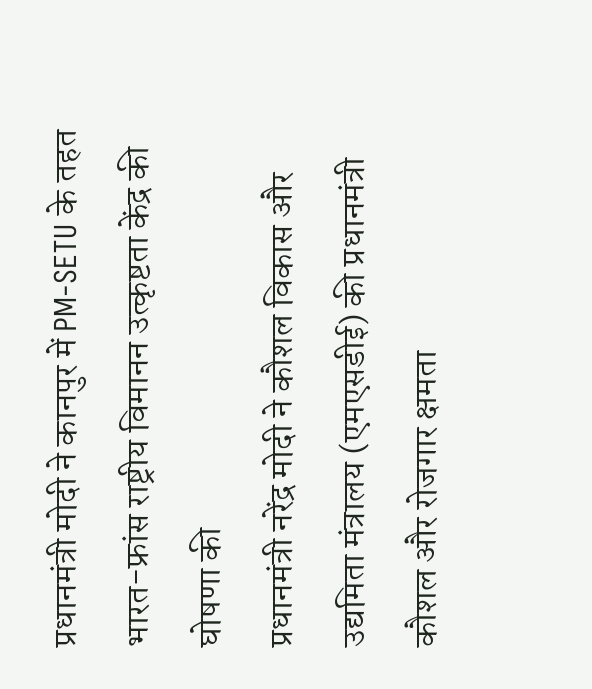प्रधानमंत्री मोदी ने कानपुर में PM-SETU के तहत भारत-फ्रांस राष्ट्रीय विमानन उत्कृष्टता केंद्र की घोषणा की
प्रधानमंत्री नरेंद्र मोदी ने कौशल विकास और उद्यमिता मंत्रालय (एमएसडीई) की प्रधानमंत्री कौशल और रोजगार क्षमता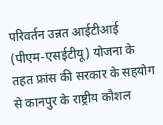परिवर्तन उन्नत आईटीआई (पीएम-एसईटीयू) योजना के तहत फ्रांस की सरकार के सहयोग से कानपुर के राष्ट्रीय कौशल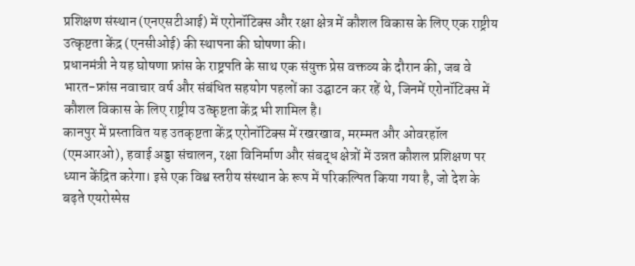प्रशिक्षण संस्थान (एनएसटीआई) में एरोनॉटिक्स और रक्षा क्षेत्र में कौशल विकास के लिए एक राष्ट्रीय उत्कृष्टता केंद्र (एनसीओई) की स्थापना की घोषणा की।
प्रधानमंत्री ने यह घोषणा फ्रांस के राष्ट्रपति के साथ एक संयुक्त प्रेस वक्तव्य के दौरान की, जब वे भारत-फ्रांस नवाचार वर्ष और संबंधित सहयोग पहलों का उद्घाटन कर रहें थे, जिनमें एरोनॉटिक्स में कौशल विकास के लिए राष्ट्रीय उत्कृष्टता केंद्र भी शामिल है।
कानपुर में प्रस्तावित यह उतकृष्टता केंद्र एरोनॉटिक्स में रखरखाव, मरम्मत और ओवरहॉल (एमआरओ), हवाई अड्डा संचालन, रक्षा विनिर्माण और संबद्ध क्षेत्रों में उन्नत कौशल प्रशिक्षण पर ध्यान केंद्रित करेगा। इसे एक विश्व स्तरीय संस्थान के रूप में परिकल्पित किया गया है, जो देश के बढ़ते एयरोस्पेस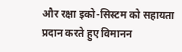और रक्षा इको-सिस्टम को सहायता प्रदान करते हुए विमानन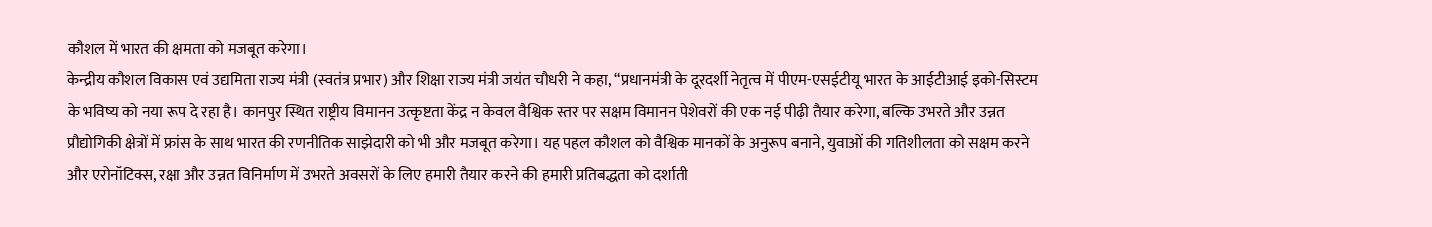कौशल में भारत की क्षमता को मजबूत करेगा।
केन्द्रीय कौशल विकास एवं उद्यमिता राज्य मंत्री (स्वतंत्र प्रभार) और शिक्षा राज्य मंत्री जयंत चौधरी ने कहा, “प्रधानमंत्री के दूरदर्शी नेतृत्व में पीएम-एसईटीयू भारत के आईटीआई इको-सिस्टम के भविष्य को नया रूप दे रहा है। कानपुर स्थित राष्ट्रीय विमानन उत्कृष्टता केंद्र न केवल वैश्विक स्तर पर सक्षम विमानन पेशेवरों की एक नई पीढ़ी तैयार करेगा, बल्कि उभरते और उन्नत प्रौद्योगिकी क्षेत्रों में फ्रांस के साथ भारत की रणनीतिक साझेदारी को भी और मजबूत करेगा। यह पहल कौशल को वैश्विक मानकों के अनुरूप बनाने, युवाओं की गतिशीलता को सक्षम करने और एरोनॉटिक्स, रक्षा और उन्नत विनिर्माण में उभरते अवसरों के लिए हमारी तैयार करने की हमारी प्रतिबद्धता को दर्शाती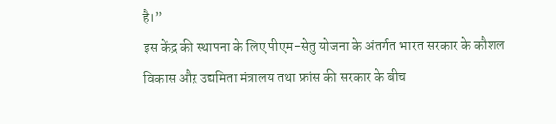है।”
इस केंद्र की स्थापना के लिए पीएम-सेतु योजना के अंतर्गत भारत सरकार के कौशल विकास औऱ उद्यमिता मंत्रालय तथा फ्रांस की सरकार के बीच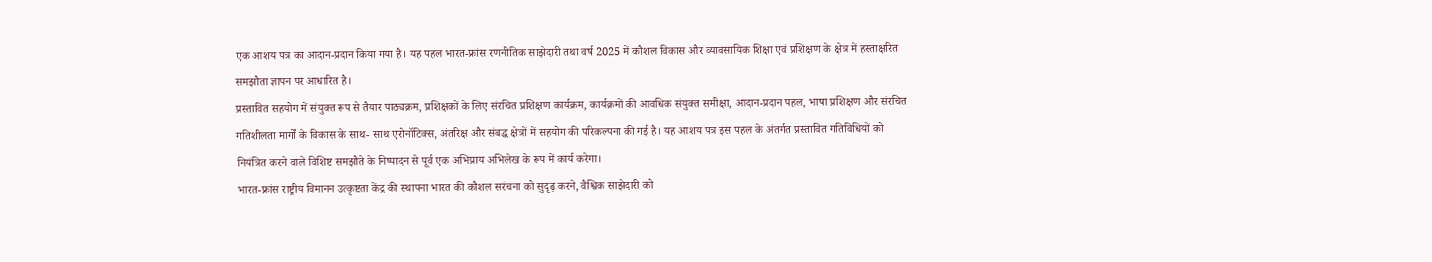एक आशय पत्र का आदान-प्रदान किया गया है। यह पहल भारत-फ्रांस रणनीतिक साझेदारी तथा वर्ष 2025 में कौशल विकास और व्यावसायिक शिक्षा एवं प्रशिक्षण के क्षेत्र में हस्ताक्षरित समझौता ज्ञापन पर आधारित है।
प्रस्तावित सहयोग में संयुक्त रूप से तैयार पाठ्यक्रम, प्रशिक्षकों के लिए संरचित प्रशिक्षण कार्यक्रम, कार्यक्रमों की आवधिक संयुक्त समीक्षा, आदान-प्रदान पहल, भाषा प्रशिक्षण और संरचित गतिशीलता मार्गों के विकास के साथ- साथ एरोनॉटिक्स, अंतरिक्ष और संबद्ध क्षेत्रों में सहयोग की परिकल्पना की गई है। यह आशय पत्र इस पहल के अंतर्गत प्रस्तावित गतिविधियों को नियंत्रित करने वाले विशिष्ट समझौते के निष्पादन से पूर्व एक अभिप्राय अभिलेख के रूप में कार्य करेगा।
भारत-फ्रांस राष्ट्रीय विमानन उत्कृष्टता केंद्र की स्थापना भारत की कौशल सरंचना को सुदृढ़ करने, वैश्विक साझेदारी को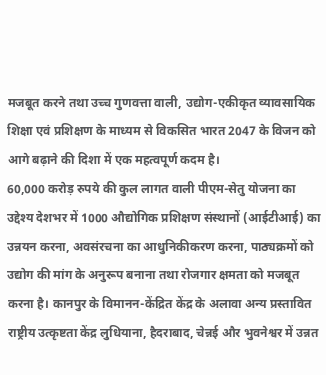मजबूत करने तथा उच्च गुणवत्ता वाली, उद्योग-एकीकृत व्यावसायिक शिक्षा एवं प्रशिक्षण के माध्यम से विकसित भारत 2047 के विजन को आगे बढ़ाने की दिशा में एक महत्वपूर्ण कदम है।
60,000 करोड़ रुपये की कुल लागत वाली पीएम-सेतु योजना का उद्देश्य देशभर में 1000 औद्योगिक प्रशिक्षण संस्थानों (आईटीआई) का उन्नयन करना, अवसंरचना का आधुनिकीकरण करना, पाठ्यक्रमों को उद्योग की मांग के अनुरूप बनाना तथा रोजगार क्षमता को मजबूत करना है। कानपुर के विमानन-केंद्रित केंद्र के अलावा अन्य प्रस्तावित राष्ट्रीय उत्कृष्टता केंद्र लुधियाना, हैदराबाद, चेन्नई और भुवनेश्वर में उन्नत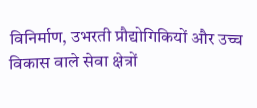विनिर्माण, उभरती प्रौद्योगिकियों और उच्च विकास वाले सेवा क्षेत्रों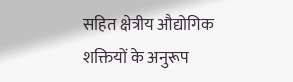सहित क्षेत्रीय औद्योगिक शक्तियों के अनुरूप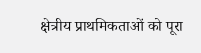क्षेत्रीय प्राथमिकताओं को पूरा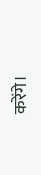करेंगे।